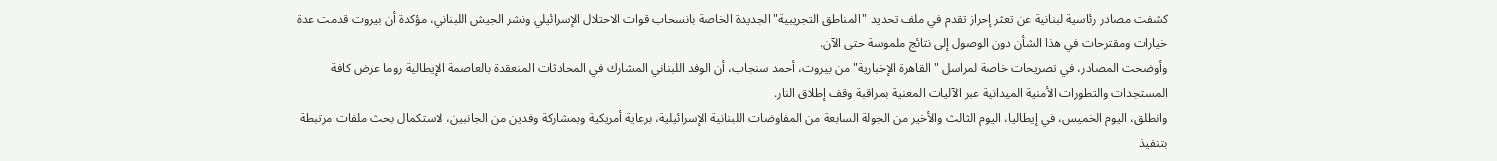كشفت مصادر رئاسية لبنانية عن تعثر إحراز تقدم في ملف تحديد "المناطق التجريبية" الجديدة الخاصة بانسحاب قوات الاحتلال الإسرائيلي ونشر الجيش اللبناني، مؤكدة أن بيروت قدمت عدة خيارات ومقترحات في هذا الشأن دون الوصول إلى نتائج ملموسة حتى الآن.
وأوضحت المصادر، في تصريحات خاصة لمراسل "القاهرة الإخبارية" من بيروت، أحمد سنجاب، أن الوفد اللبناني المشارك في المحادثات المنعقدة بالعاصمة الإيطالية روما عرض كافة المستجدات والتطورات الأمنية الميدانية عبر الآليات المعنية بمراقبة وقف إطلاق النار.
وانطلق، اليوم الخميس، في إيطاليا، اليوم الثالث والأخير من الجولة السابعة من المفاوضات اللبنانية الإسرائيلية، برعاية أمريكية وبمشاركة وفدين من الجانبين، لاستكمال بحث ملفات مرتبطة بتنفيذ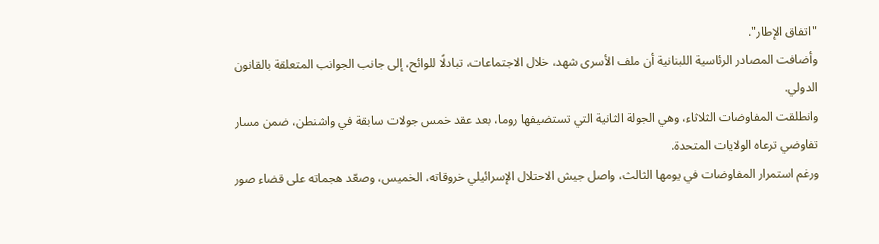"اتفاق الإطار".
وأضافت المصادر الرئاسية اللبنانية أن ملف الأسرى شهد، خلال الاجتماعات، تبادلًا للوائح، إلى جانب الجوانب المتعلقة بالقانون الدولي.
وانطلقت المفاوضات الثلاثاء، وهي الجولة الثانية التي تستضيفها روما، بعد عقد خمس جولات سابقة في واشنطن، ضمن مسار تفاوضي ترعاه الولايات المتحدة.
ورغم استمرار المفاوضات في يومها الثالث، واصل جيش الاحتلال الإسرائيلي خروقاته، الخميس، وصعّد هجماته على قضاء صور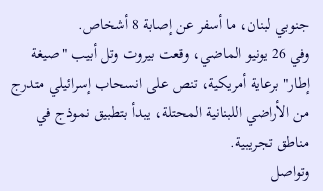جنوبي لبنان، ما أسفر عن إصابة 8 أشخاص.
وفي 26 يونيو الماضي، وقعت بيروت وتل أبيب "صيغة إطار" برعاية أمريكية، تنص على انسحاب إسرائيلي متدرج من الأراضي اللبنانية المحتلة، يبدأ بتطبيق نموذج في مناطق تجريبية.
وتواصل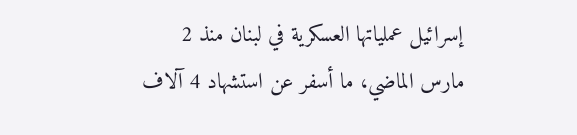إسرائيل عملياتها العسكرية في لبنان منذ 2 مارس الماضي، ما أسفر عن استشهاد 4 آلاف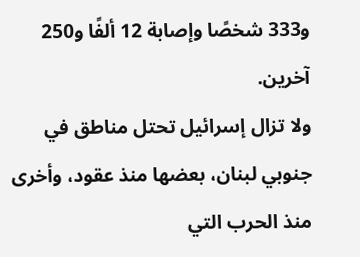و333 شخصًا وإصابة 12 ألفًا و250 آخرين.
ولا تزال إسرائيل تحتل مناطق في جنوبي لبنان، بعضها منذ عقود، وأخرى منذ الحرب التي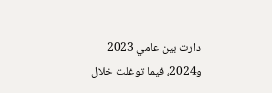دارت بين عامي 2023 و2024، فيما توغلت خلال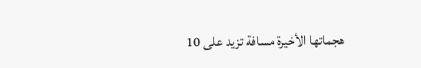هجماتها الأخيرة مسافة تزيد على 10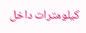كيلومترات داخل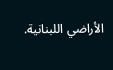الأراضي اللبنانية.